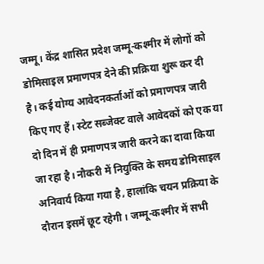जम्मू। केंद्र शासित प्रदेश जम्मू-कश्मीर में लोगों को डोमिसाइल प्रमाणपत्र देने की प्रक्रिया शुरू कर दी है। कई योग्य आवेदनकर्ताओं को प्रमाणपत्र जारी किए गए हैं। स्टेट सब्जेक्ट वाले आवेदकों को एक या दो दिन में ही प्रमाणपत्र जारी करने का दावा किया जा रहा है। नौकरी में नियुक्ति के समय डोमिसाइल अनिवार्य किया गया है, हालांकि चयन प्रक्रिया के दौरान इसमें छूट रहेगी। जम्मू-कश्मीर में सभी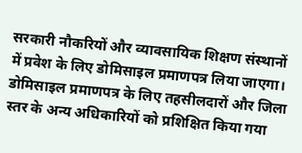सरकारी नौकरियों और व्यावसायिक शिक्षण संस्थानों में प्रवेश के लिए डोमिसाइल प्रमाणपत्र लिया जाएगा।
डोमिसाइल प्रमाणपत्र के लिए तहसीलदारों और जिला स्तर के अन्य अधिकारियों को प्रशिक्षित किया गया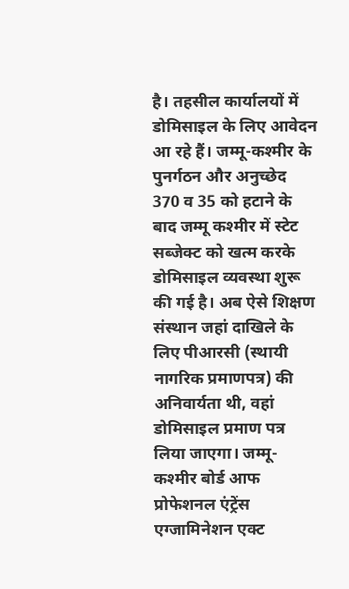है। तहसील कार्यालयों में डोमिसाइल के लिए आवेदन आ रहे हैं। जम्मू-कश्मीर के पुनर्गठन और अनुच्छेद 370 व 35 को हटाने के बाद जम्मू कश्मीर में स्टेट सब्जेक्ट को खत्म करके डोमिसाइल व्यवस्था शुरू की गई है। अब ऐसे शिक्षण संस्थान जहां दाखिले के लिए पीआरसी (स्थायी नागरिक प्रमाणपत्र) की अनिवार्यता थी, वहां डोमिसाइल प्रमाण पत्र लिया जाएगा। जम्मू-कश्मीर बोर्ड आफ प्रोफेशनल एंट्रेंस एग्जामिनेशन एक्ट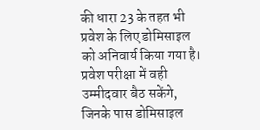की धारा 23 के तहत भी प्रवेश के लिए डोमिसाइल को अनिवार्य किया गया है। प्रवेश परीक्षा में वही उम्मीदवार बैठ सकेंगे, जिनके पास डोमिसाइल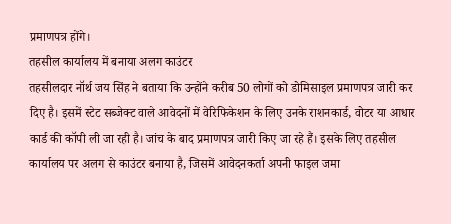प्रमाणपत्र होंगे।
तहसील कार्यालय में बनाया अलग काउंटर
तहसीलदार नॉर्थ जय सिंह ने बताया कि उन्होंने करीब 50 लोगों को डोमिसाइल प्रमाणपत्र जारी कर दिए है। इसमें स्टेट सब्जेक्ट वाले आवेदनों में वेरिफिकेशन के लिए उनके राशनकार्ड, वोटर या आधार कार्ड की कॉपी ली जा रही है। जांच के बाद प्रमाणपत्र जारी किए जा रहे हैं। इसके लिए तहसील कार्यालय पर अलग से काउंटर बनाया है, जिसमें आवेदनकर्ता अपनी फाइल जमा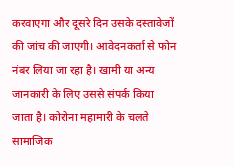करवाएगा और दूसरे दिन उसके दस्तावेजों की जांच की जाएगी। आवेदनकर्ता से फोन नंबर लिया जा रहा है। खामी या अन्य जानकारी के लिए उससे संपर्क किया जाता है। कोरोना महामारी के चलते सामाजिक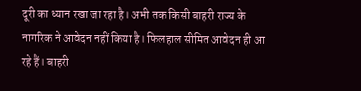दूरी का ध्यान रखा जा रहा है। अभी तक किसी बाहरी राज्य के नागरिक ने आवेदन नहीं किया है। फिलहाल सीमित आवेदन ही आ रहे हैं। बाहरी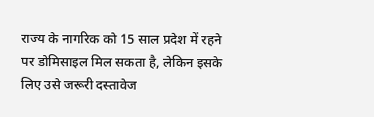राज्य के नागरिक को 15 साल प्रदेश में रहने पर डोमिसाइल मिल सकता है, लेकिन इसके लिए उसे जरूरी दस्तावेज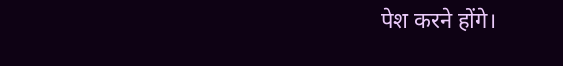पेश करने होंगे।